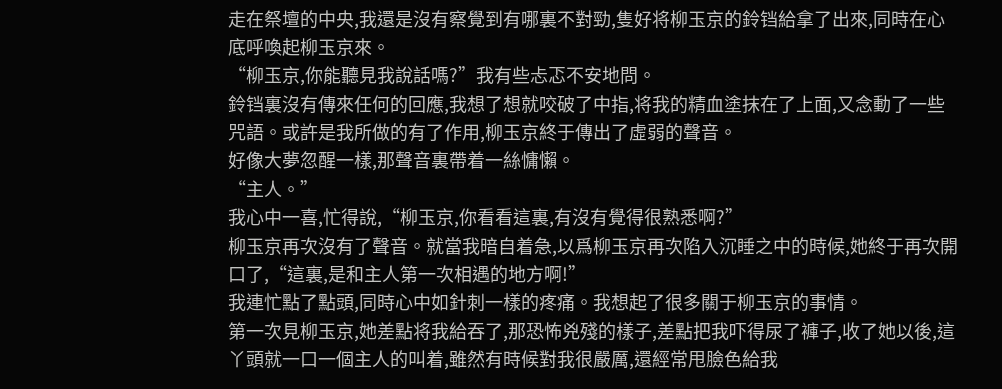走在祭壇的中央,我還是沒有察覺到有哪裏不對勁,隻好将柳玉京的鈴铛給拿了出來,同時在心底呼喚起柳玉京來。
“柳玉京,你能聽見我說話嗎?”我有些忐忑不安地問。
鈴铛裏沒有傳來任何的回應,我想了想就咬破了中指,将我的精血塗抹在了上面,又念動了一些咒語。或許是我所做的有了作用,柳玉京終于傳出了虛弱的聲音。
好像大夢忽醒一樣,那聲音裏帶着一絲慵懶。
“主人。”
我心中一喜,忙得說,“柳玉京,你看看這裏,有沒有覺得很熟悉啊?”
柳玉京再次沒有了聲音。就當我暗自着急,以爲柳玉京再次陷入沉睡之中的時候,她終于再次開口了,“這裏,是和主人第一次相遇的地方啊!”
我連忙點了點頭,同時心中如針刺一樣的疼痛。我想起了很多關于柳玉京的事情。
第一次見柳玉京,她差點将我給吞了,那恐怖兇殘的樣子,差點把我吓得尿了褲子,收了她以後,這丫頭就一口一個主人的叫着,雖然有時候對我很嚴厲,還經常甩臉色給我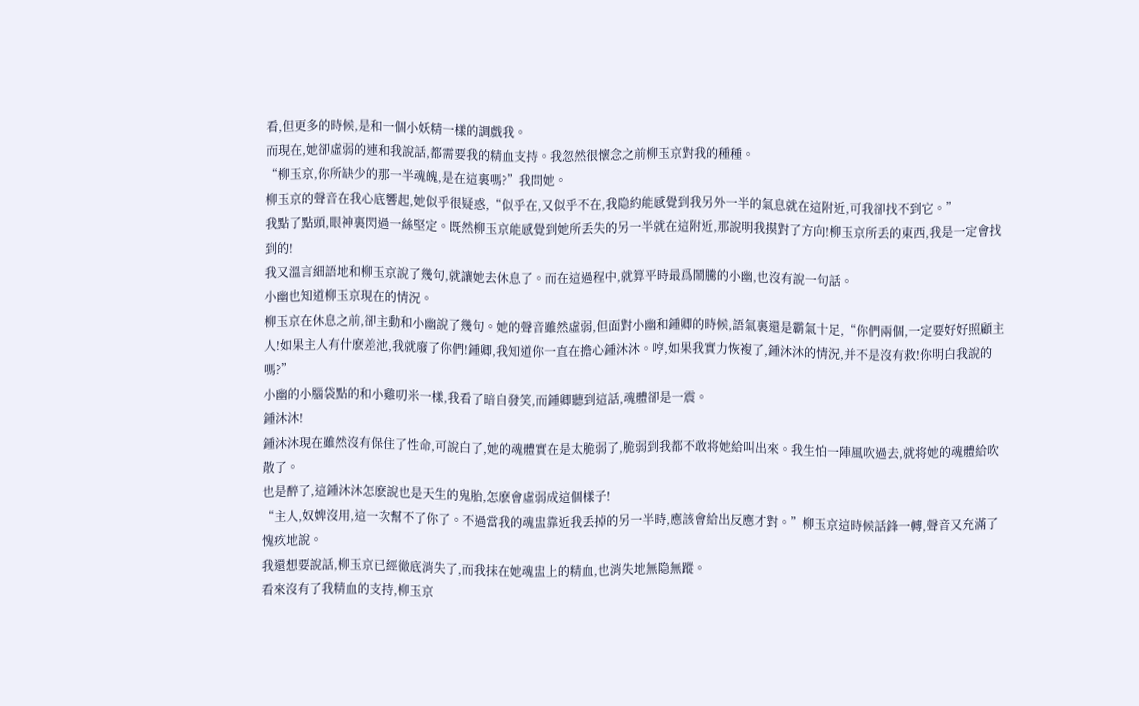看,但更多的時候,是和一個小妖精一樣的調戲我。
而現在,她卻虛弱的連和我說話,都需要我的精血支持。我忽然很懷念之前柳玉京對我的種種。
“柳玉京,你所缺少的那一半魂魄,是在這裏嗎?”我問她。
柳玉京的聲音在我心底響起,她似乎很疑惑,“似乎在,又似乎不在,我隐約能感覺到我另外一半的氣息就在這附近,可我卻找不到它。”
我點了點頭,眼神裏閃過一絲堅定。既然柳玉京能感覺到她所丢失的另一半就在這附近,那說明我摸對了方向!柳玉京所丢的東西,我是一定會找到的!
我又溫言細語地和柳玉京說了幾句,就讓她去休息了。而在這過程中,就算平時最爲鬧騰的小幽,也沒有說一句話。
小幽也知道柳玉京現在的情況。
柳玉京在休息之前,卻主動和小幽說了幾句。她的聲音雖然虛弱,但面對小幽和鍾卿的時候,語氣裏還是霸氣十足,“你們兩個,一定要好好照顧主人!如果主人有什麽差池,我就廢了你們!鍾卿,我知道你一直在擔心鍾沐沐。哼,如果我實力恢複了,鍾沐沐的情況,并不是沒有救!你明白我說的嗎?”
小幽的小腦袋點的和小雞叨米一樣,我看了暗自發笑,而鍾卿聽到這話,魂體卻是一震。
鍾沐沐!
鍾沐沐現在雖然沒有保住了性命,可說白了,她的魂體實在是太脆弱了,脆弱到我都不敢将她給叫出來。我生怕一陣風吹過去,就将她的魂體給吹散了。
也是醉了,這鍾沐沐怎麽說也是天生的鬼胎,怎麽會虛弱成這個樣子!
“主人,奴婢沒用,這一次幫不了你了。不過當我的魂盅靠近我丢掉的另一半時,應該會給出反應才對。”柳玉京這時候話鋒一轉,聲音又充滿了愧疚地說。
我還想要說話,柳玉京已經徹底消失了,而我抹在她魂盅上的精血,也消失地無隐無蹤。
看來沒有了我精血的支持,柳玉京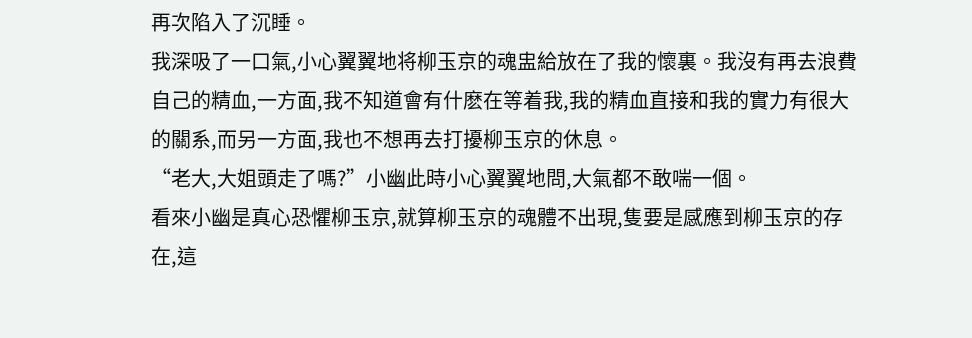再次陷入了沉睡。
我深吸了一口氣,小心翼翼地将柳玉京的魂盅給放在了我的懷裏。我沒有再去浪費自己的精血,一方面,我不知道會有什麽在等着我,我的精血直接和我的實力有很大的關系,而另一方面,我也不想再去打擾柳玉京的休息。
“老大,大姐頭走了嗎?”小幽此時小心翼翼地問,大氣都不敢喘一個。
看來小幽是真心恐懼柳玉京,就算柳玉京的魂體不出現,隻要是感應到柳玉京的存在,這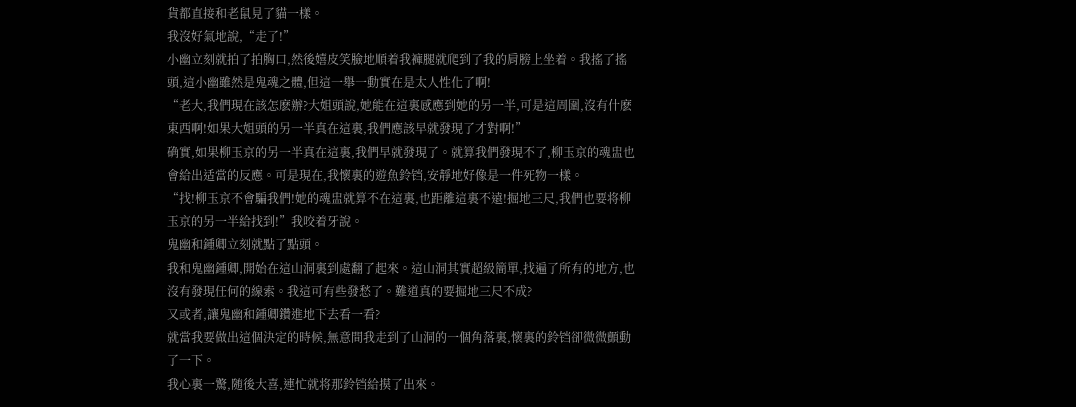貨都直接和老鼠見了貓一樣。
我沒好氣地說,“走了!”
小幽立刻就拍了拍胸口,然後嬉皮笑臉地順着我褲腿就爬到了我的肩膀上坐着。我搖了搖頭,這小幽雖然是鬼魂之體,但這一舉一動實在是太人性化了啊!
“老大,我們現在該怎麽辦?大姐頭說,她能在這裏感應到她的另一半,可是這周圍,沒有什麽東西啊!如果大姐頭的另一半真在這裏,我們應該早就發現了才對啊!”
确實,如果柳玉京的另一半真在這裏,我們早就發現了。就算我們發現不了,柳玉京的魂盅也會給出适當的反應。可是現在,我懷裏的遊魚鈴铛,安靜地好像是一件死物一樣。
“找!柳玉京不會騙我們!她的魂盅就算不在這裏,也距離這裏不遠!掘地三尺,我們也要将柳玉京的另一半給找到!”我咬着牙說。
鬼幽和鍾卿立刻就點了點頭。
我和鬼幽鍾卿,開始在這山洞裏到處翻了起來。這山洞其實超級簡單,找遍了所有的地方,也沒有發現任何的線索。我這可有些發愁了。難道真的要掘地三尺不成?
又或者,讓鬼幽和鍾卿鑽進地下去看一看?
就當我要做出這個決定的時候,無意間我走到了山洞的一個角落裏,懷裏的鈴铛卻微微顫動了一下。
我心裏一驚,随後大喜,連忙就将那鈴铛給摸了出來。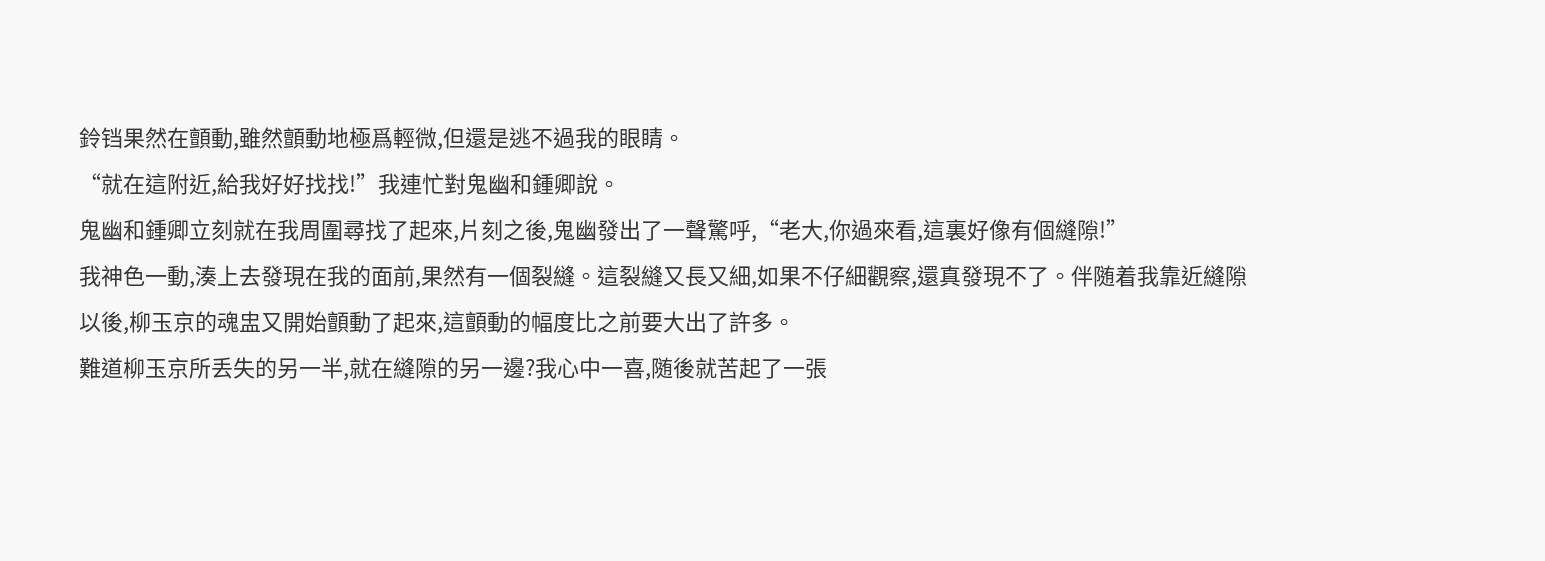鈴铛果然在顫動,雖然顫動地極爲輕微,但還是逃不過我的眼睛。
“就在這附近,給我好好找找!”我連忙對鬼幽和鍾卿說。
鬼幽和鍾卿立刻就在我周圍尋找了起來,片刻之後,鬼幽發出了一聲驚呼,“老大,你過來看,這裏好像有個縫隙!”
我神色一動,湊上去發現在我的面前,果然有一個裂縫。這裂縫又長又細,如果不仔細觀察,還真發現不了。伴随着我靠近縫隙以後,柳玉京的魂盅又開始顫動了起來,這顫動的幅度比之前要大出了許多。
難道柳玉京所丢失的另一半,就在縫隙的另一邊?我心中一喜,随後就苦起了一張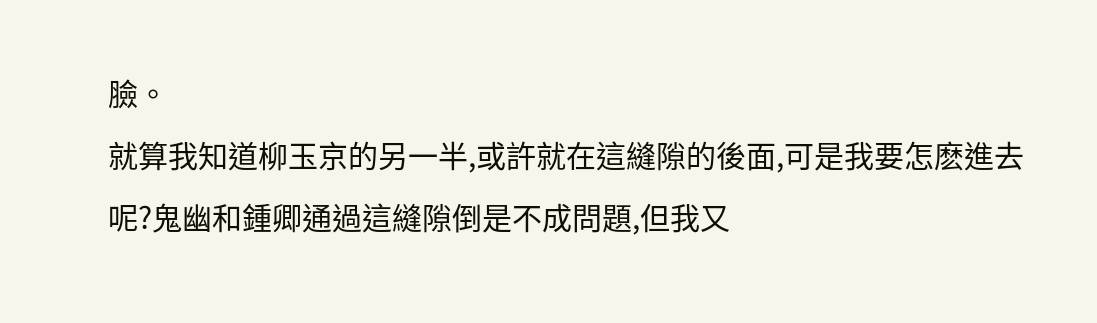臉。
就算我知道柳玉京的另一半,或許就在這縫隙的後面,可是我要怎麽進去呢?鬼幽和鍾卿通過這縫隙倒是不成問題,但我又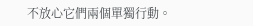不放心它們兩個單獨行動。